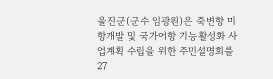울진군(군수 임광원)은 죽변항 미항개발 및 국가어항 기능활성화 사업계획 수립을 위한 주민설명회를 27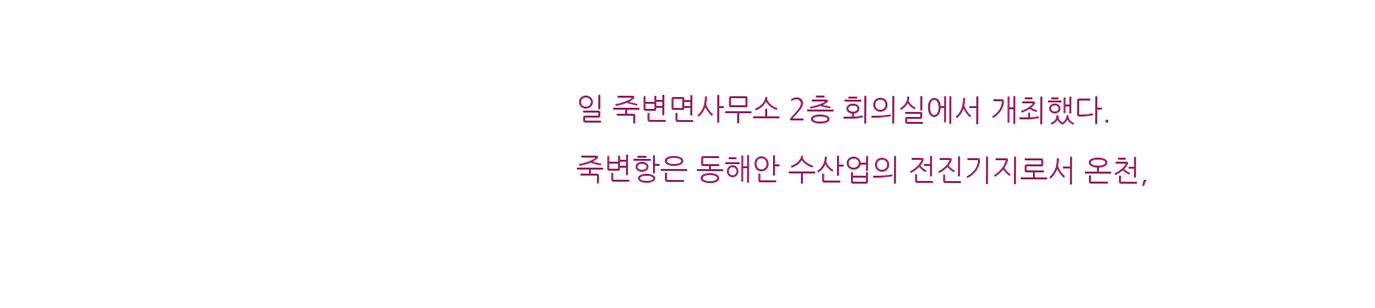일 죽변면사무소 2층 회의실에서 개최했다.
죽변항은 동해안 수산업의 전진기지로서 온천,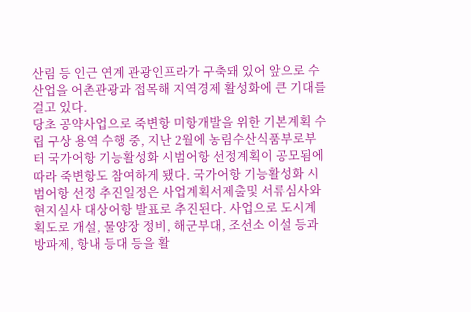산림 등 인근 연계 관광인프라가 구축돼 있어 앞으로 수산업을 어촌관광과 접목해 지역경제 활성화에 큰 기대를 걸고 있다.
당초 공약사업으로 죽변항 미항개발을 위한 기본계획 수립 구상 용역 수행 중, 지난 2월에 농림수산식품부로부터 국가어항 기능활성화 시범어항 선정계획이 공모됨에 따라 죽변항도 참여하게 됐다. 국가어항 기능활성화 시범어항 선정 추진일정은 사업계획서제출및 서류심사와 현지실사 대상어항 발표로 추진된다. 사업으로 도시계획도로 개설, 물양장 정비, 해군부대, 조선소 이설 등과 방파제, 항내 등대 등을 활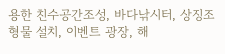용한 친수공간조성, 바다낚시터, 상징조형물 설치, 이벤트 광장, 해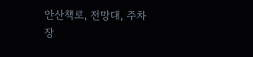안산책로, 전망대, 주차장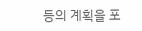등의 계획을 포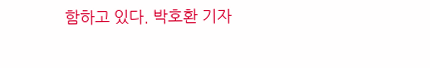함하고 있다. 박호환 기자